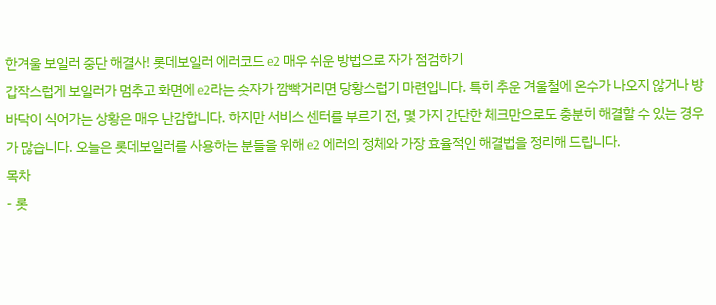한겨울 보일러 중단 해결사! 롯데보일러 에러코드 e2 매우 쉬운 방법으로 자가 점검하기
갑작스럽게 보일러가 멈추고 화면에 e2라는 숫자가 깜빡거리면 당황스럽기 마련입니다. 특히 추운 겨울철에 온수가 나오지 않거나 방바닥이 식어가는 상황은 매우 난감합니다. 하지만 서비스 센터를 부르기 전, 몇 가지 간단한 체크만으로도 충분히 해결할 수 있는 경우가 많습니다. 오늘은 롯데보일러를 사용하는 분들을 위해 e2 에러의 정체와 가장 효율적인 해결법을 정리해 드립니다.
목차
- 롯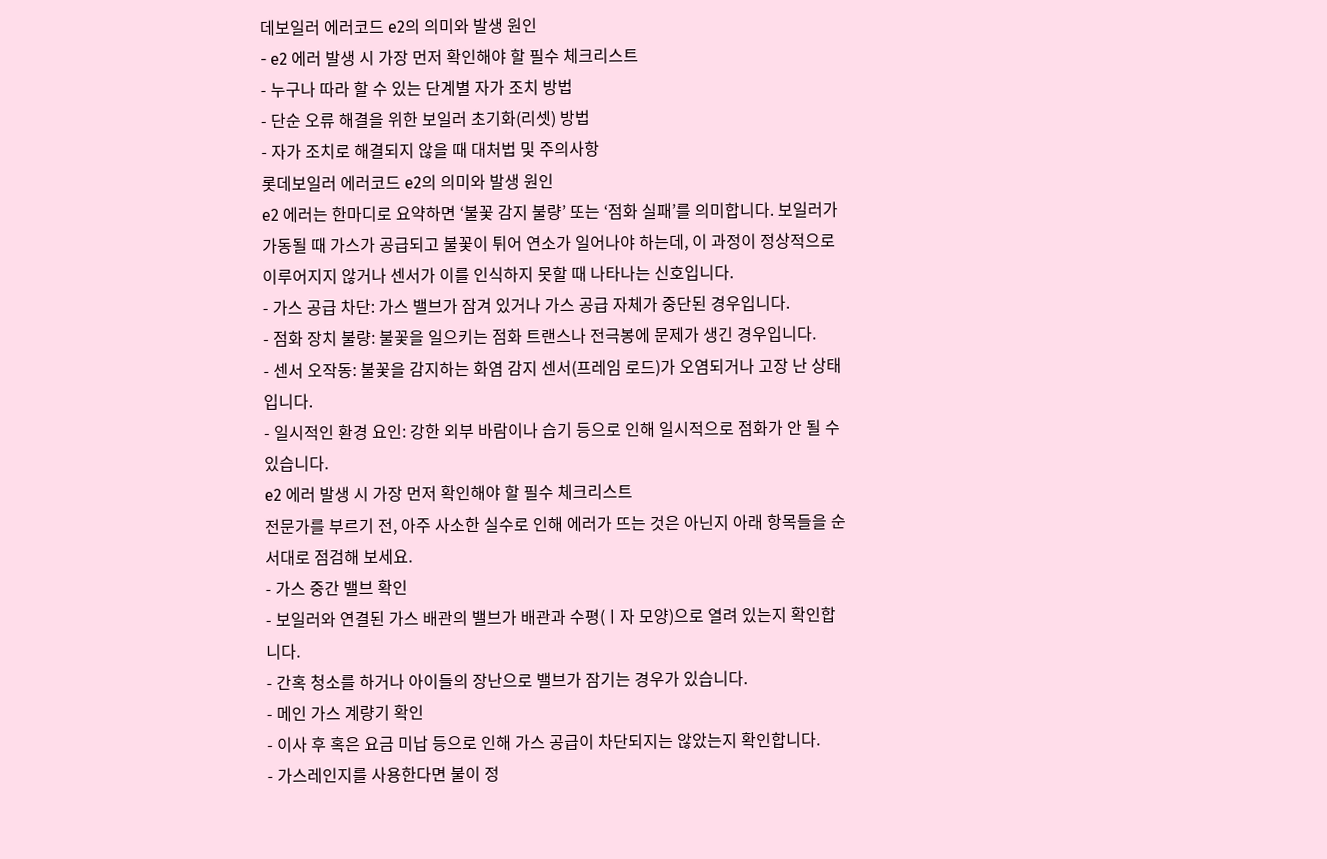데보일러 에러코드 e2의 의미와 발생 원인
- e2 에러 발생 시 가장 먼저 확인해야 할 필수 체크리스트
- 누구나 따라 할 수 있는 단계별 자가 조치 방법
- 단순 오류 해결을 위한 보일러 초기화(리셋) 방법
- 자가 조치로 해결되지 않을 때 대처법 및 주의사항
롯데보일러 에러코드 e2의 의미와 발생 원인
e2 에러는 한마디로 요약하면 ‘불꽃 감지 불량’ 또는 ‘점화 실패’를 의미합니다. 보일러가 가동될 때 가스가 공급되고 불꽃이 튀어 연소가 일어나야 하는데, 이 과정이 정상적으로 이루어지지 않거나 센서가 이를 인식하지 못할 때 나타나는 신호입니다.
- 가스 공급 차단: 가스 밸브가 잠겨 있거나 가스 공급 자체가 중단된 경우입니다.
- 점화 장치 불량: 불꽃을 일으키는 점화 트랜스나 전극봉에 문제가 생긴 경우입니다.
- 센서 오작동: 불꽃을 감지하는 화염 감지 센서(프레임 로드)가 오염되거나 고장 난 상태입니다.
- 일시적인 환경 요인: 강한 외부 바람이나 습기 등으로 인해 일시적으로 점화가 안 될 수 있습니다.
e2 에러 발생 시 가장 먼저 확인해야 할 필수 체크리스트
전문가를 부르기 전, 아주 사소한 실수로 인해 에러가 뜨는 것은 아닌지 아래 항목들을 순서대로 점검해 보세요.
- 가스 중간 밸브 확인
- 보일러와 연결된 가스 배관의 밸브가 배관과 수평(ㅣ자 모양)으로 열려 있는지 확인합니다.
- 간혹 청소를 하거나 아이들의 장난으로 밸브가 잠기는 경우가 있습니다.
- 메인 가스 계량기 확인
- 이사 후 혹은 요금 미납 등으로 인해 가스 공급이 차단되지는 않았는지 확인합니다.
- 가스레인지를 사용한다면 불이 정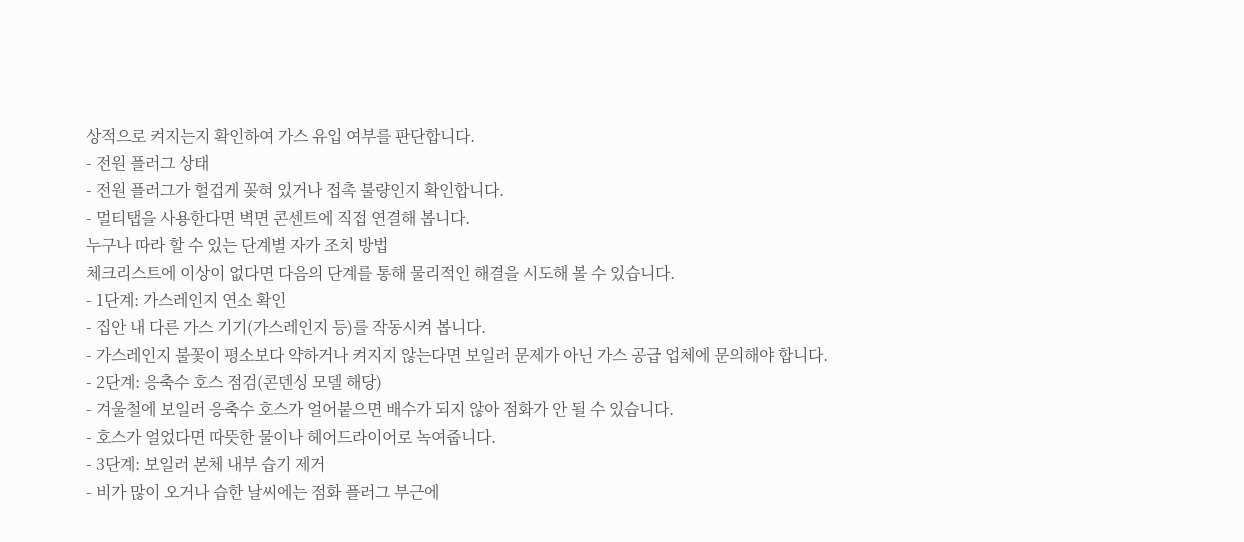상적으로 켜지는지 확인하여 가스 유입 여부를 판단합니다.
- 전원 플러그 상태
- 전원 플러그가 헐겁게 꽂혀 있거나 접촉 불량인지 확인합니다.
- 멀티탭을 사용한다면 벽면 콘센트에 직접 연결해 봅니다.
누구나 따라 할 수 있는 단계별 자가 조치 방법
체크리스트에 이상이 없다면 다음의 단계를 통해 물리적인 해결을 시도해 볼 수 있습니다.
- 1단계: 가스레인지 연소 확인
- 집안 내 다른 가스 기기(가스레인지 등)를 작동시켜 봅니다.
- 가스레인지 불꽃이 평소보다 약하거나 켜지지 않는다면 보일러 문제가 아닌 가스 공급 업체에 문의해야 합니다.
- 2단계: 응축수 호스 점검(콘덴싱 모델 해당)
- 겨울철에 보일러 응축수 호스가 얼어붙으면 배수가 되지 않아 점화가 안 될 수 있습니다.
- 호스가 얼었다면 따뜻한 물이나 헤어드라이어로 녹여줍니다.
- 3단계: 보일러 본체 내부 습기 제거
- 비가 많이 오거나 습한 날씨에는 점화 플러그 부근에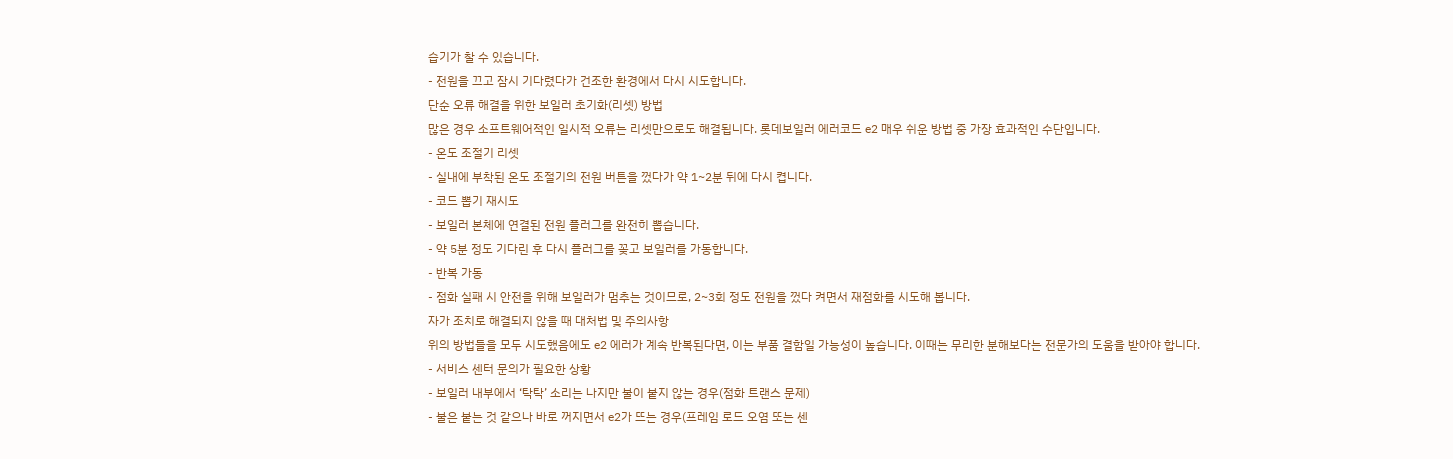습기가 찰 수 있습니다.
- 전원을 끄고 잠시 기다렸다가 건조한 환경에서 다시 시도합니다.
단순 오류 해결을 위한 보일러 초기화(리셋) 방법
많은 경우 소프트웨어적인 일시적 오류는 리셋만으로도 해결됩니다. 롯데보일러 에러코드 e2 매우 쉬운 방법 중 가장 효과적인 수단입니다.
- 온도 조절기 리셋
- 실내에 부착된 온도 조절기의 전원 버튼을 껐다가 약 1~2분 뒤에 다시 켭니다.
- 코드 뽑기 재시도
- 보일러 본체에 연결된 전원 플러그를 완전히 뽑습니다.
- 약 5분 정도 기다린 후 다시 플러그를 꽂고 보일러를 가동합니다.
- 반복 가동
- 점화 실패 시 안전을 위해 보일러가 멈추는 것이므로, 2~3회 정도 전원을 껐다 켜면서 재점화를 시도해 봅니다.
자가 조치로 해결되지 않을 때 대처법 및 주의사항
위의 방법들을 모두 시도했음에도 e2 에러가 계속 반복된다면, 이는 부품 결함일 가능성이 높습니다. 이때는 무리한 분해보다는 전문가의 도움을 받아야 합니다.
- 서비스 센터 문의가 필요한 상황
- 보일러 내부에서 ‘탁탁’ 소리는 나지만 불이 붙지 않는 경우(점화 트랜스 문제)
- 불은 붙는 것 같으나 바로 꺼지면서 e2가 뜨는 경우(프레임 로드 오염 또는 센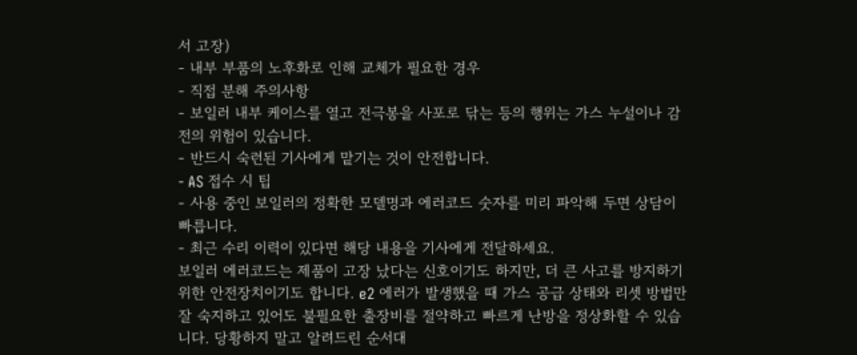서 고장)
- 내부 부품의 노후화로 인해 교체가 필요한 경우
- 직접 분해 주의사항
- 보일러 내부 케이스를 열고 전극봉을 사포로 닦는 등의 행위는 가스 누설이나 감전의 위험이 있습니다.
- 반드시 숙련된 기사에게 맡기는 것이 안전합니다.
- AS 접수 시 팁
- 사용 중인 보일러의 정확한 모델명과 에러코드 숫자를 미리 파악해 두면 상담이 빠릅니다.
- 최근 수리 이력이 있다면 해당 내용을 기사에게 전달하세요.
보일러 에러코드는 제품이 고장 났다는 신호이기도 하지만, 더 큰 사고를 방지하기 위한 안전장치이기도 합니다. e2 에러가 발생했을 때 가스 공급 상태와 리셋 방법만 잘 숙지하고 있어도 불필요한 출장비를 절약하고 빠르게 난방을 정상화할 수 있습니다. 당황하지 말고 알려드린 순서대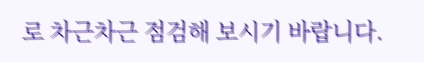로 차근차근 점검해 보시기 바랍니다.